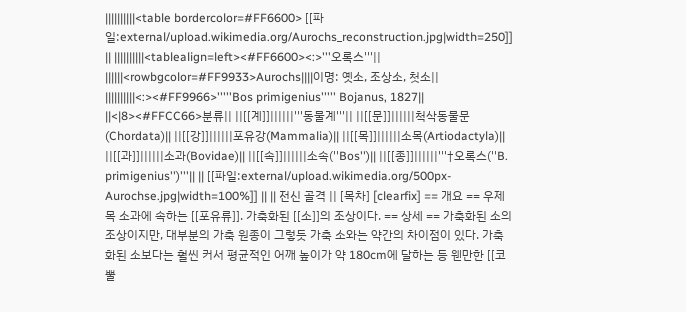||||||||||<table bordercolor=#FF6600> [[파일:external/upload.wikimedia.org/Aurochs_reconstruction.jpg|width=250]] || ||||||||||<tablealign=left><#FF6600><:>'''오록스'''|| ||||||<rowbgcolor=#FF9933>Aurochs||||이명: 옛소, 조상소, 첫소|| ||||||||||<:><#FF9966>'''''Bos primigenius''''' Bojanus, 1827|| ||<|8><#FFCC66>분류|| ||[[계]]||||||'''동물계'''|| ||[[문]]||||||척삭동물문(Chordata)|| ||[[강]]||||||포유강(Mammalia)|| ||[[목]]||||||소목(Artiodactyla)|| ||[[과]]||||||소과(Bovidae)|| ||[[속]]||||||소속(''Bos'')|| ||[[종]]||||||'''†오록스(''B. primigenius'')'''|| || [[파일:external/upload.wikimedia.org/500px-Aurochse.jpg|width=100%]] || || 전신 골격 || [목차] [clearfix] == 개요 == 우제목 소과에 속하는 [[포유류]]. 가축화된 [[소]]의 조상이다. == 상세 == 가축화된 소의 조상이지만, 대부분의 가축 원종이 그렇듯 가축 소와는 약간의 차이점이 있다. 가축화된 소보다는 훨씬 커서 평균적인 어깨 높이가 약 180cm에 달하는 등 웬만한 [[코뿔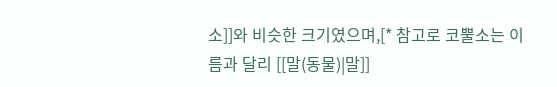소]]와 비슷한 크기였으며,[* 참고로 코뿔소는 이름과 달리 [[말(동물)|말]]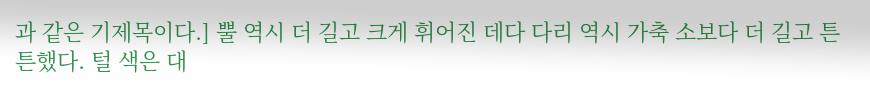과 같은 기제목이다.] 뿔 역시 더 길고 크게 휘어진 데다 다리 역시 가축 소보다 더 길고 튼튼했다. 털 색은 대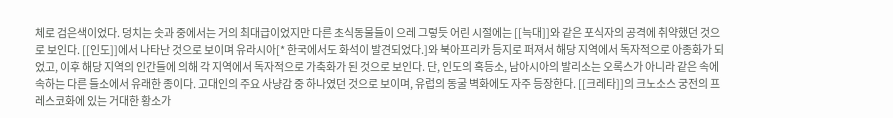체로 검은색이었다. 덩치는 솟과 중에서는 거의 최대급이었지만 다른 초식동물들이 으레 그렇듯 어린 시절에는 [[늑대]]와 같은 포식자의 공격에 취약했던 것으로 보인다. [[인도]]에서 나타난 것으로 보이며 유라시아[* 한국에서도 화석이 발견되었다.]와 북아프리카 등지로 퍼져서 해당 지역에서 독자적으로 아종화가 되었고, 이후 해당 지역의 인간들에 의해 각 지역에서 독자적으로 가축화가 된 것으로 보인다. 단, 인도의 혹등소, 남아시아의 발리소는 오록스가 아니라 같은 속에 속하는 다른 들소에서 유래한 종이다. 고대인의 주요 사냥감 중 하나였던 것으로 보이며, 유럽의 동굴 벽화에도 자주 등장한다. [[크레타]]의 크노소스 궁전의 프레스코화에 있는 거대한 황소가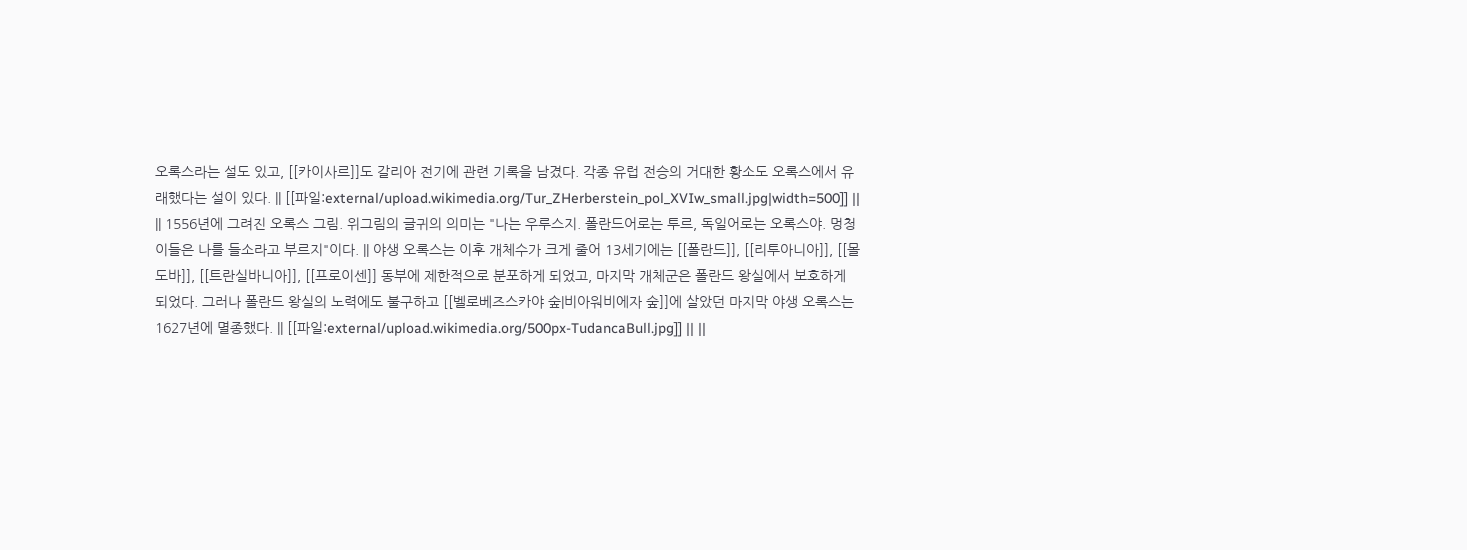오록스라는 설도 있고, [[카이사르]]도 갈리아 전기에 관련 기록을 남겼다. 각종 유럽 전승의 거대한 황소도 오록스에서 유래했다는 설이 있다. || [[파일:external/upload.wikimedia.org/Tur_ZHerberstein_pol_XVIw_small.jpg|width=500]] || || 1556년에 그려진 오록스 그림. 위그림의 글귀의 의미는 "나는 우루스지. 폴란드어로는 투르, 독일어로는 오록스야. 멍청이들은 나를 들소라고 부르지"이다. || 야생 오록스는 이후 개체수가 크게 줄어 13세기에는 [[폴란드]], [[리투아니아]], [[몰도바]], [[트란실바니아]], [[프로이센]] 동부에 제한적으로 분포하게 되었고, 마지막 개체군은 폴란드 왕실에서 보호하게 되었다. 그러나 폴란드 왕실의 노력에도 불구하고 [[벨로베즈스카야 숲|비아워비에자 숲]]에 살았던 마지막 야생 오록스는 1627년에 멸종했다. || [[파일:external/upload.wikimedia.org/500px-TudancaBull.jpg]] || ||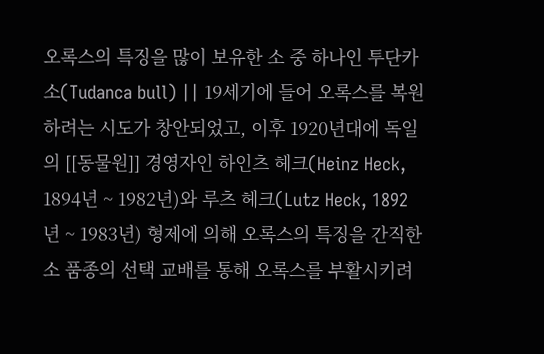오록스의 특징을 많이 보유한 소 중 하나인 투단카 소(Tudanca bull) || 19세기에 들어 오록스를 복원하려는 시도가 창안되었고, 이후 1920년대에 독일의 [[동물원]] 경영자인 하인츠 헤크(Heinz Heck, 1894년 ~ 1982년)와 루츠 헤크(Lutz Heck, 1892년 ~ 1983년) 형제에 의해 오록스의 특징을 간직한 소 품종의 선택 교배를 통해 오록스를 부활시키려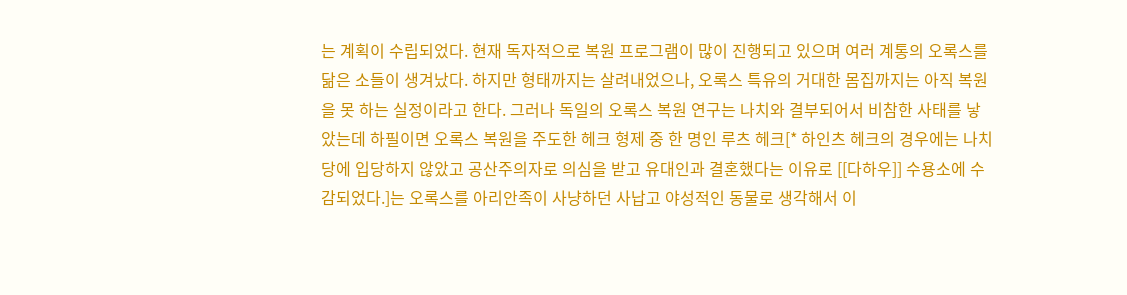는 계획이 수립되었다. 현재 독자적으로 복원 프로그램이 많이 진행되고 있으며 여러 계통의 오록스를 닮은 소들이 생겨났다. 하지만 형태까지는 살려내었으나, 오록스 특유의 거대한 몸집까지는 아직 복원을 못 하는 실정이라고 한다. 그러나 독일의 오록스 복원 연구는 나치와 결부되어서 비참한 사태를 낳았는데 하필이면 오록스 복원을 주도한 헤크 형제 중 한 명인 루츠 헤크[* 하인츠 헤크의 경우에는 나치당에 입당하지 않았고 공산주의자로 의심을 받고 유대인과 결혼했다는 이유로 [[다하우]] 수용소에 수감되었다.]는 오록스를 아리안족이 사냥하던 사납고 야성적인 동물로 생각해서 이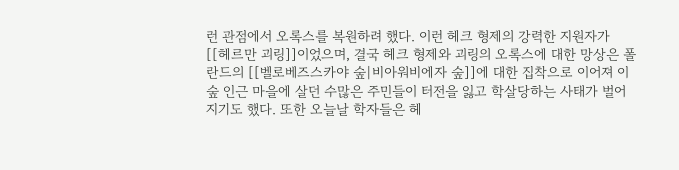런 관점에서 오록스를 복원하려 했다. 이런 헤크 형제의 강력한 지원자가 [[헤르만 괴링]]이었으며, 결국 헤크 형제와 괴링의 오록스에 대한 망상은 폴란드의 [[벨로베즈스카야 숲|비아워비에자 숲]]에 대한 집착으로 이어져 이 숲 인근 마을에 살던 수많은 주민들이 터전을 잃고 학살당하는 사태가 벌어지기도 했다. 또한 오늘날 학자들은 헤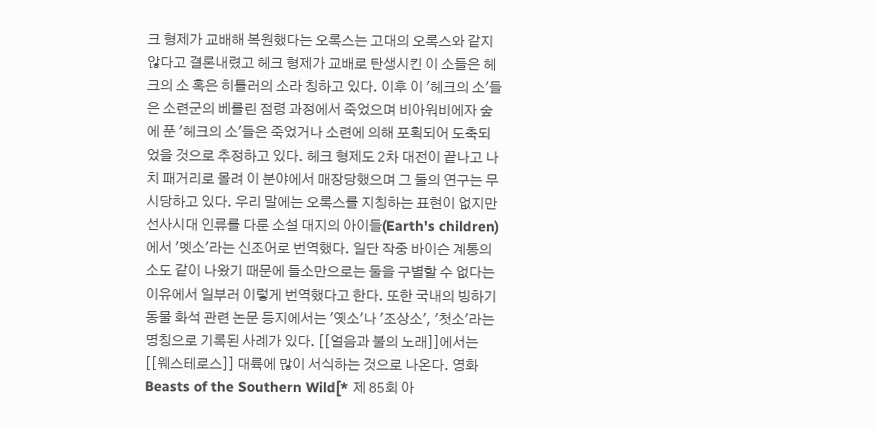크 형제가 교배해 복원했다는 오록스는 고대의 오록스와 같지 않다고 결론내렸고 헤크 형제가 교배로 탄생시킨 이 소들은 헤크의 소 혹은 히틀러의 소라 칭하고 있다. 이후 이 '헤크의 소'들은 소련군의 베를린 점령 과정에서 죽었으며 비아워비에자 숲에 푼 '헤크의 소'들은 죽었거나 소련에 의해 포획되어 도축되었을 것으로 추정하고 있다. 헤크 형제도 2차 대전이 끝나고 나치 패거리로 몰려 이 분야에서 매장당했으며 그 둘의 연구는 무시당하고 있다. 우리 말에는 오록스를 지칭하는 표현이 없지만 선사시대 인류를 다룬 소설 대지의 아이들(Earth's children)에서 '멧소'라는 신조어로 번역했다. 일단 작중 바이슨 계통의 소도 같이 나왔기 때문에 들소만으로는 둘을 구별할 수 없다는 이유에서 일부러 이렇게 번역했다고 한다. 또한 국내의 빙하기 동물 화석 관련 논문 등지에서는 '옛소'나 '조상소', '첫소'라는 명칭으로 기록된 사례가 있다. [[얼음과 불의 노래]]에서는 [[웨스테로스]] 대륙에 많이 서식하는 것으로 나온다. 영화 Beasts of the Southern Wild[* 제 85회 아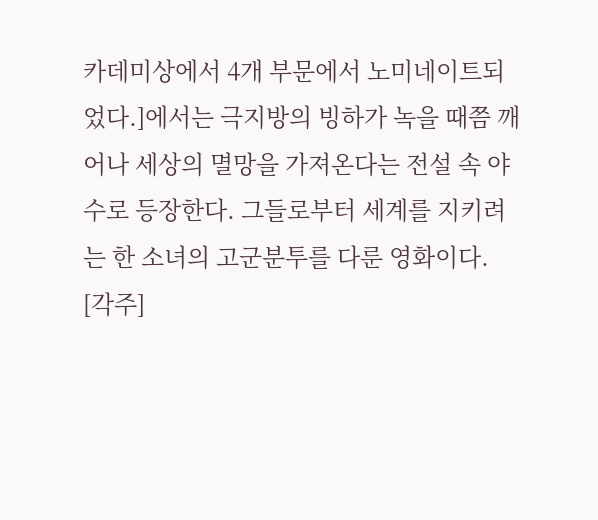카데미상에서 4개 부문에서 노미네이트되었다.]에서는 극지방의 빙하가 녹을 때쯤 깨어나 세상의 멸망을 가져온다는 전설 속 야수로 등장한다. 그들로부터 세계를 지키려는 한 소녀의 고군분투를 다룬 영화이다. [각주]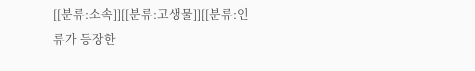[[분류:소속]][[분류:고생물]][[분류:인류가 등장한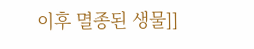이후 멸종된 생물]]